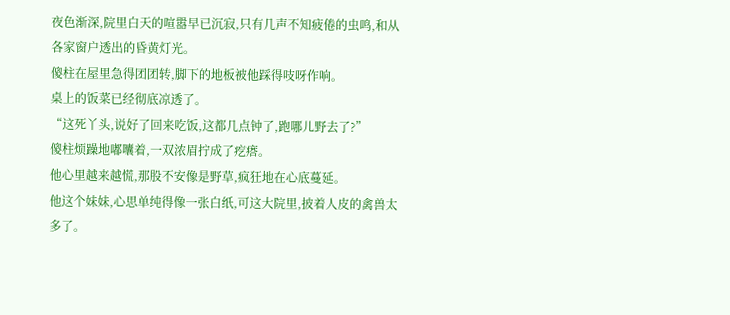夜色渐深,院里白天的喧嚣早已沉寂,只有几声不知疲倦的虫鸣,和从各家窗户透出的昏黄灯光。
傻柱在屋里急得团团转,脚下的地板被他踩得吱呀作响。
桌上的饭菜已经彻底凉透了。
“这死丫头,说好了回来吃饭,这都几点钟了,跑哪儿野去了?”
傻柱烦躁地嘟囔着,一双浓眉拧成了疙瘩。
他心里越来越慌,那股不安像是野草,疯狂地在心底蔓延。
他这个妹妹,心思单纯得像一张白纸,可这大院里,披着人皮的禽兽太多了。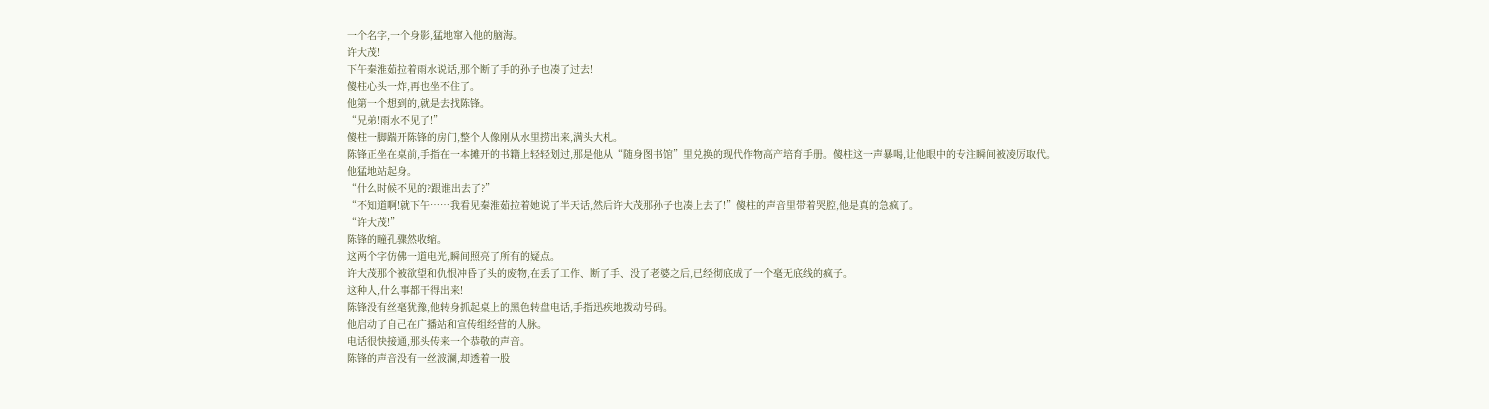一个名字,一个身影,猛地窜入他的脑海。
许大茂!
下午秦淮茹拉着雨水说话,那个断了手的孙子也凑了过去!
傻柱心头一炸,再也坐不住了。
他第一个想到的,就是去找陈锋。
“兄弟!雨水不见了!”
傻柱一脚踹开陈锋的房门,整个人像刚从水里捞出来,满头大札。
陈锋正坐在桌前,手指在一本摊开的书籍上轻轻划过,那是他从“随身图书馆”里兑换的现代作物高产培育手册。傻柱这一声暴喝,让他眼中的专注瞬间被凌厉取代。
他猛地站起身。
“什么时候不见的?跟谁出去了?”
“不知道啊!就下午……我看见秦淮茹拉着她说了半天话,然后许大茂那孙子也凑上去了!”傻柱的声音里带着哭腔,他是真的急疯了。
“许大茂!”
陈锋的瞳孔骤然收缩。
这两个字仿佛一道电光,瞬间照亮了所有的疑点。
许大茂那个被欲望和仇恨冲昏了头的废物,在丢了工作、断了手、没了老婆之后,已经彻底成了一个毫无底线的疯子。
这种人,什么事都干得出来!
陈锋没有丝毫犹豫,他转身抓起桌上的黑色转盘电话,手指迅疾地拨动号码。
他启动了自己在广播站和宣传组经营的人脉。
电话很快接通,那头传来一个恭敬的声音。
陈锋的声音没有一丝波澜,却透着一股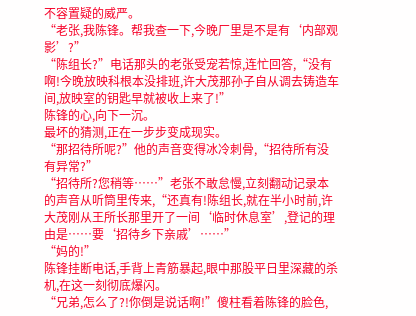不容置疑的威严。
“老张,我陈锋。帮我查一下,今晚厂里是不是有‘内部观影’?”
“陈组长?”电话那头的老张受宠若惊,连忙回答,“没有啊!今晚放映科根本没排班,许大茂那孙子自从调去铸造车间,放映室的钥匙早就被收上来了!”
陈锋的心,向下一沉。
最坏的猜测,正在一步步变成现实。
“那招待所呢?”他的声音变得冰冷刺骨,“招待所有没有异常?”
“招待所?您稍等……”老张不敢怠慢,立刻翻动记录本的声音从听筒里传来,“还真有!陈组长,就在半小时前,许大茂刚从王所长那里开了一间‘临时休息室’,登记的理由是……要‘招待乡下亲戚’……”
“妈的!”
陈锋挂断电话,手背上青筋暴起,眼中那股平日里深藏的杀机,在这一刻彻底爆闪。
“兄弟,怎么了?!你倒是说话啊!”傻柱看着陈锋的脸色,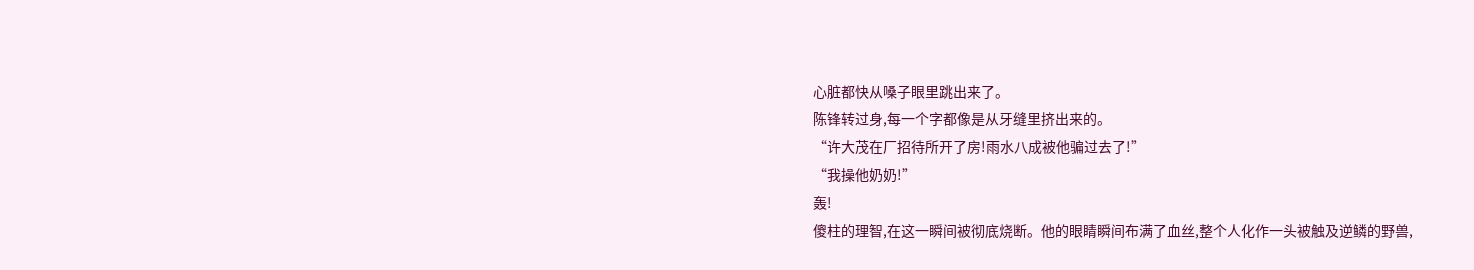心脏都快从嗓子眼里跳出来了。
陈锋转过身,每一个字都像是从牙缝里挤出来的。
“许大茂在厂招待所开了房!雨水八成被他骗过去了!”
“我操他奶奶!”
轰!
傻柱的理智,在这一瞬间被彻底烧断。他的眼睛瞬间布满了血丝,整个人化作一头被触及逆鳞的野兽,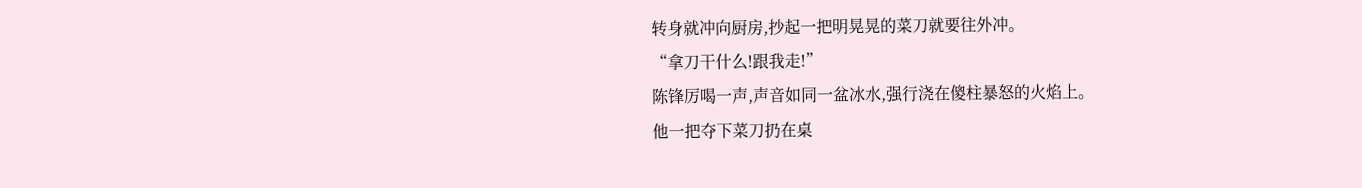转身就冲向厨房,抄起一把明晃晃的菜刀就要往外冲。
“拿刀干什么!跟我走!”
陈锋厉喝一声,声音如同一盆冰水,强行浇在傻柱暴怒的火焰上。
他一把夺下菜刀扔在桌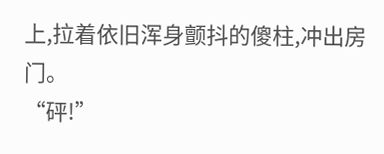上,拉着依旧浑身颤抖的傻柱,冲出房门。
“砰!”